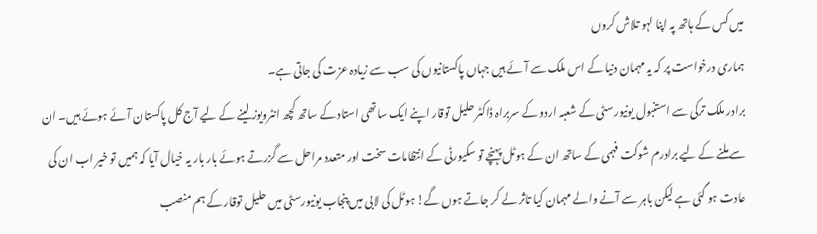میں کس کے ہاتھ پہ اپنا لہو تلاش کروں
ہماری درخواست پر کہ یہ مہمان دنیا کے اس ملک سے آئے ہیں جہاں پاکستانیوں کی سب سے زیادہ عزت کی جاتی ہے۔
برادر ملک ترکی سے استنبول یونیورسٹی کے شعبہ اردو کے سربراہ ڈاکٹر حلیل توقار اپنے ایک ساتھی استاد کے ساتھ کچھ انٹرویوز لینے کے لیے آج کل پاکستان آئے ہوئے ہیں۔ ان سے ملنے کے لیے برادرم شوکت فہمی کے ساتھ ان کے ہوٹل پہنچے تو سکیورٹی کے انتظامات سخت اور متعدد مراحل سے گزرتے ہوئے بار بار یہ خیال آیا کہ ہمیں تو خیر اب ان کی عادت ہو گئی ہے لیکن باہر سے آنے والے مہمان کیا تاثر لے کر جاتے ہوں گے! ہوٹل کی لابی میں پنجاب یونیورسٹی میں حلیل توقار کے ہم منصب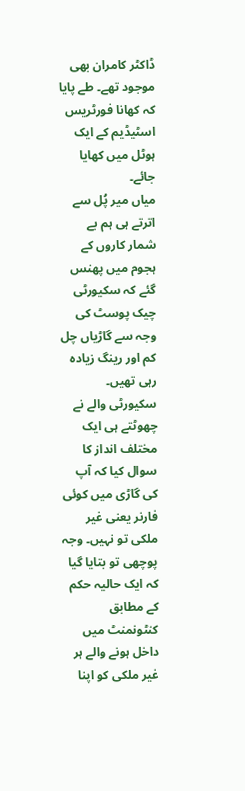ڈاکٹر کامران بھی موجود تھے۔ طے پایا کہ کھانا فورٹریس اسٹیڈیم کے ایک ہوٹل میں کھایا جائے۔
میاں میر پُل سے اترتے ہی ہم بے شمار کاروں کے ہجوم میں پھنس گئے کہ سکیورٹی چیک پوسٹ کی وجہ سے گاڑیاں چل کم اور رینگ زیادہ رہی تھیں۔ سکیورٹی والے نے چھوٹتے ہی ایک مختلف انداز کا سوال کیا کہ آپ کی گاڑی میں کوئی فارنر یعنی غیر ملکی تو نہیں۔ وجہ پوچھی تو بتایا گیا کہ ایک حالیہ حکم کے مطابق کنٹونمنٹ میں داخل ہونے والے ہر غیر ملکی کو اپنا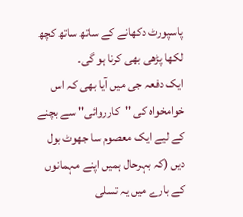پاسپورٹ دکھانے کے ساتھ ساتھ کچھ لکھا پڑھی بھی کرنا ہو گی۔
ایک دفعہ جی میں آیا بھی کہ اس خوامخواہ کی ''کارروائی'' سے بچنے کے لیے ایک معصوم سا جھوٹ بول دیں (کہ بہرحال ہمیں اپنے مہمانوں کے بارے میں یہ تسلی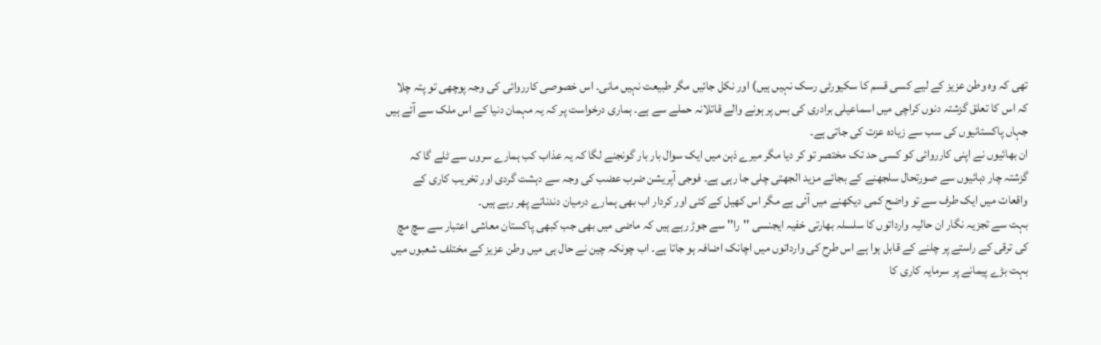تھی کہ وہ وطن عزیز کے لیے کسی قسم کا سکیورٹی رسک نہیں ہیں) اور نکل جائیں مگر طبیعت نہیں مانی۔ اس خصوصی کارروائی کی وجہ پوچھی تو پتہ چلا کہ اس کا تعلق گزشتہ دنوں کراچی میں اسماعیلی برادری کی بس پر ہونے والے قاتلانہ حملے سے ہے۔ ہماری درخواست پر کہ یہ مہمان دنیا کے اس ملک سے آئے ہیں جہاں پاکستانیوں کی سب سے زیادہ عزت کی جاتی ہے۔
ان بھائیوں نے اپنی کارروائی کو کسی حد تک مختصر تو کر دیا مگر میرے ذہن میں ایک سوال بار بار گونجنے لگا کہ یہ عذاب کب ہمارے سروں سے ٹلے گا کہ گزشتہ چار دہائیوں سے صورتحال سلجھنے کے بجائے مزید الجھتی چلی جا رہی ہے۔ فوجی آپریشن ضرب عضب کی وجہ سے دہشت گردی اور تخریب کاری کے واقعات میں ایک طرف سے تو واضح کمی دیکھنے میں آئی ہے مگر اس کھیل کے کئی اور کردار اب بھی ہمارے درمیان دندناتے پھر رہے ہیں۔
بہت سے تجزیہ نگار ان حالیہ وارداتوں کا سلسلہ بھارتی خفیہ ایجنسی ''را'' سے جوڑ رہے ہیں کہ ماضی میں بھی جب کبھی پاکستان معاشی اعتبار سے سچ مچ کی ترقی کے راستے پر چلنے کے قابل ہوا ہے اس طرح کی وارداتوں میں اچانک اضافہ ہو جاتا ہے۔ اب چونکہ چین نے حال ہی میں وطن عزیز کے مختلف شعبوں میں بہت بڑے پیمانے پر سرمایہ کاری کا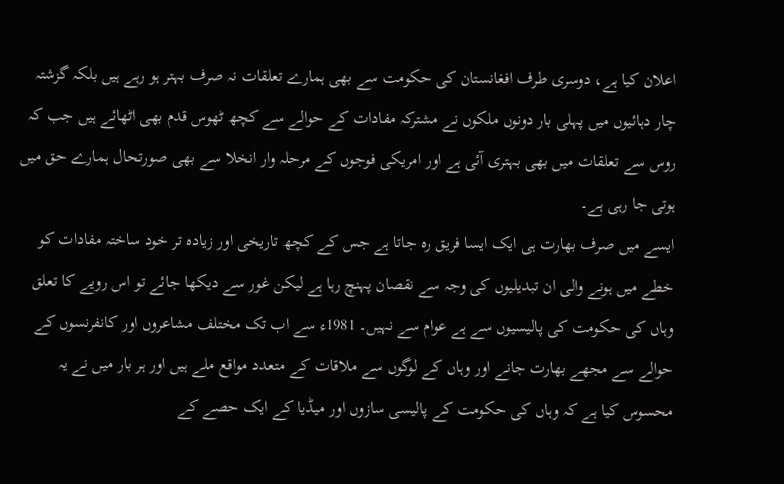اعلان کیا ہے، دوسری طرف افغانستان کی حکومت سے بھی ہمارے تعلقات نہ صرف بہتر ہو رہے ہیں بلکہ گزشتہ چار دہائیوں میں پہلی بار دونوں ملکوں نے مشترکہ مفادات کے حوالے سے کچھ ٹھوس قدم بھی اٹھائے ہیں جب کہ روس سے تعلقات میں بھی بہتری آئی ہے اور امریکی فوجوں کے مرحلہ وار انخلا سے بھی صورتحال ہمارے حق میں ہوتی جا رہی ہے۔
ایسے میں صرف بھارت ہی ایک ایسا فریق رہ جاتا ہے جس کے کچھ تاریخی اور زیادہ تر خود ساختہ مفادات کو خطے میں ہونے والی ان تبدیلیوں کی وجہ سے نقصان پہنچ رہا ہے لیکن غور سے دیکھا جائے تو اس رویے کا تعلق وہاں کی حکومت کی پالیسیوں سے ہے عوام سے نہیں۔ 1981ء سے اب تک مختلف مشاعروں اور کانفرنسوں کے حوالے سے مجھے بھارت جانے اور وہاں کے لوگوں سے ملاقات کے متعدد مواقع ملے ہیں اور ہر بار میں نے یہ محسوس کیا ہے کہ وہاں کی حکومت کے پالیسی سازوں اور میڈیا کے ایک حصے کے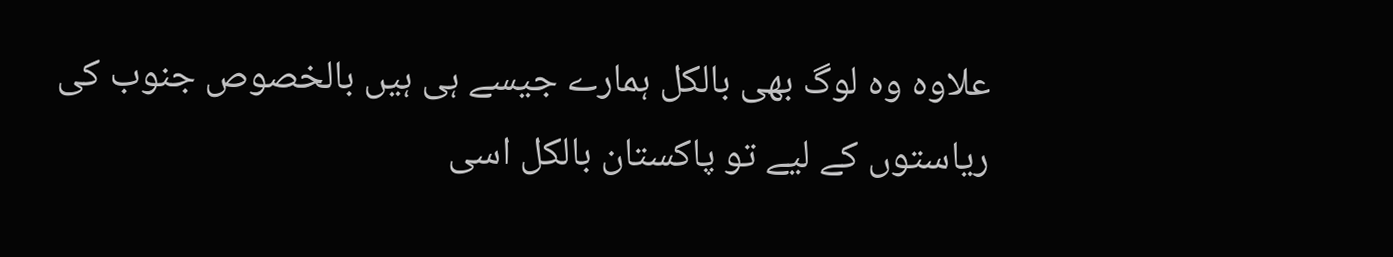علاوہ وہ لوگ بھی بالکل ہمارے جیسے ہی ہیں بالخصوص جنوب کی ریاستوں کے لیے تو پاکستان بالکل اسی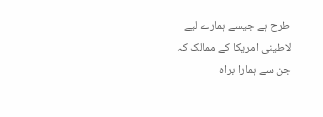طرح ہے جیسے ہمارے لیے لاطینی امریکا کے ممالک کہ جن سے ہمارا براہ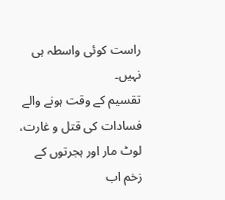راست کوئی واسطہ ہی نہیں۔
تقسیم کے وقت ہونے والے فسادات کی قتل و غارت، لوٹ مار اور ہجرتوں کے زخم اب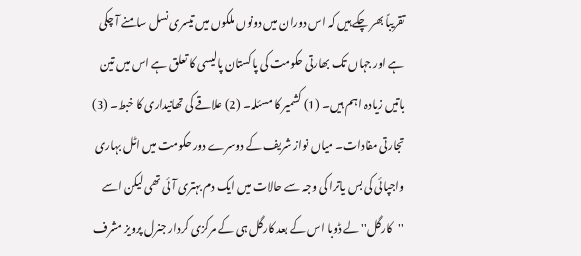تقریباً بھر چکے ہیں کہ اس دوران میں دونوں ملکوں میں تیسری نسل سامنے آ چکی ہے اور جہاں تک بھارتی حکومت کی پاکستان پالیسی کا تعلق ہے اس میں تین باتیں زیادہ اہم ہیں۔ (1) کشمیر کا مسئلہ۔ (2) علاقے کی تھانیداری کا خبط۔ (3) تجارتی مفادات۔ میاں نواز شریف کے دوسرے دور حکومت میں اٹل بہاری واجپائی کی بس یاترا کی وجہ سے حالات میں ایک دم بہتری آئی تھی لیکن اسے ''کارگل'' لے ڈوبا اس کے بعد کارگل ہی کے مرکزی کردار جنرل پرویز مشرف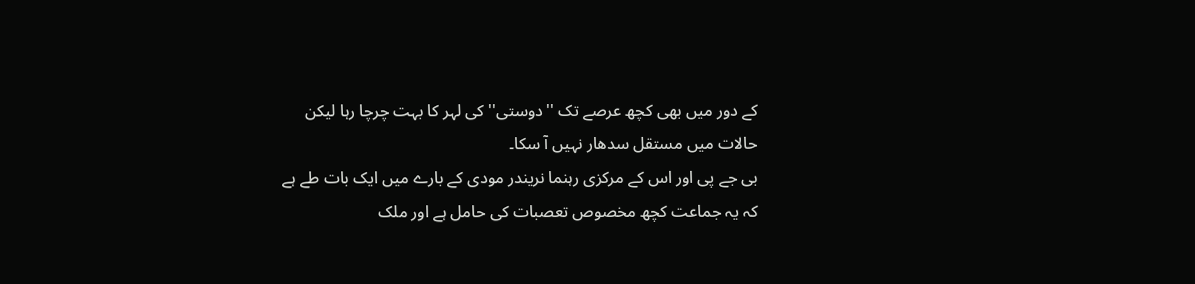کے دور میں بھی کچھ عرصے تک ''دوستی'' کی لہر کا بہت چرچا رہا لیکن حالات میں مستقل سدھار نہیں آ سکا۔
بی جے پی اور اس کے مرکزی رہنما نریندر مودی کے بارے میں ایک بات طے ہے کہ یہ جماعت کچھ مخصوص تعصبات کی حامل ہے اور ملک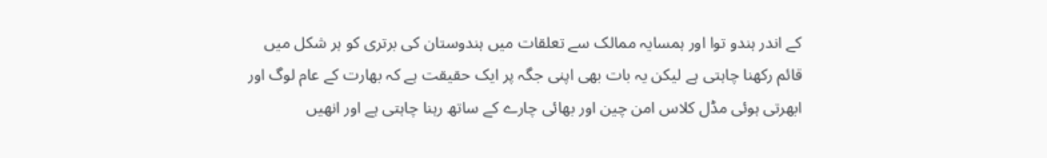کے اندر ہندو توا اور ہمسایہ ممالک سے تعلقات میں ہندوستان کی برتری کو ہر شکل میں قائم رکھنا چاہتی ہے لیکن یہ بات بھی اپنی جگہ پر ایک حقیقت ہے کہ بھارت کے عام لوگ اور ابھرتی ہوئی مڈل کلاس امن چین اور بھائی چارے کے ساتھ رہنا چاہتی ہے اور انھیں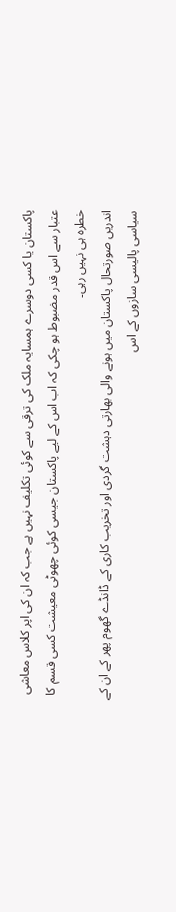پاکستان یا کسی دوسرے ہمسایہ ملک کی ترقی سے کوئی تکلیف نہیں ہے جب کہ ان کی اپر کلاس معاشی عتبار سے اس قدر مضبوط ہو چکی کہ اب اس کے لیے پاکستان جیسی کوئی چھوٹی معیشت کسی قسم کا خطرہ ہی نہیں رہی۔
اندریں صورتحال پاکستان میں ہونے والی بھارتی دہشت گردی اور تخریب کاری کے ڈانڈے گھوم پھر کے ان کے سیاسی پالیسی سازوں کے اس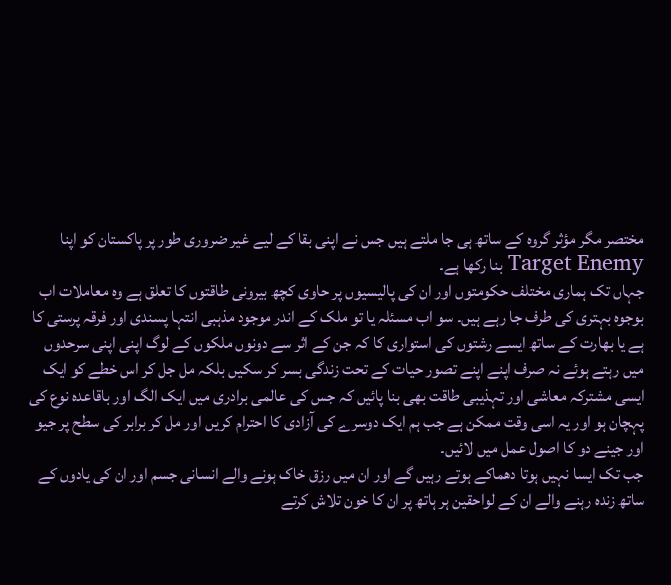مختصر مگر مؤثر گروہ کے ساتھ ہی جا ملتے ہیں جس نے اپنی بقا کے لیے غیر ضروری طور پر پاکستان کو اپنا Target Enemy بنا رکھا ہے۔
جہاں تک ہماری مختلف حکومتوں اور ان کی پالیسیوں پر حاوی کچھ بیرونی طاقتوں کا تعلق ہے وہ معاملات اب بوجوہ بہتری کی طرف جا رہے ہیں۔ سو اب مسئلہ یا تو ملک کے اندر موجود مذہبی انتہا پسندی اور فرقہ پرستی کا ہے یا بھارت کے ساتھ ایسے رشتوں کی استواری کا کہ جن کے اثر سے دونوں ملکوں کے لوگ اپنی اپنی سرحدوں میں رہتے ہوئے نہ صرف اپنے اپنے تصور حیات کے تحت زندگی بسر کر سکیں بلکہ مل جل کر اس خطے کو ایک ایسی مشترکہ معاشی اور تہذیبی طاقت بھی بنا پائیں کہ جس کی عالمی برادری میں ایک الگ اور باقاعدہ نوع کی پہچان ہو اور یہ اسی وقت ممکن ہے جب ہم ایک دوسرے کی آزادی کا احترام کریں اور مل کر برابر کی سطح پر جیو اور جینے دو کا اصول عمل میں لائیں۔
جب تک ایسا نہیں ہوتا دھماکے ہوتے رہیں گے اور ان میں رزق خاک ہونے والے انسانی جسم اور ان کی یادوں کے ساتھ زندہ رہنے والے ان کے لواحقین ہر ہاتھ پر ان کا خون تلاش کرتے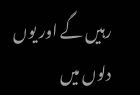رہیں گے اور یوں دلوں میں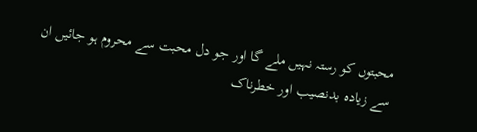محبتوں کو رستہ نہیں ملے گا اور جو دل محبت سے محروم ہو جائیں ان سے زیادہ بدنصیب اور خطرناک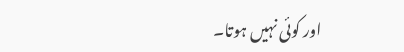اور کوئی نہیں ہوتا۔